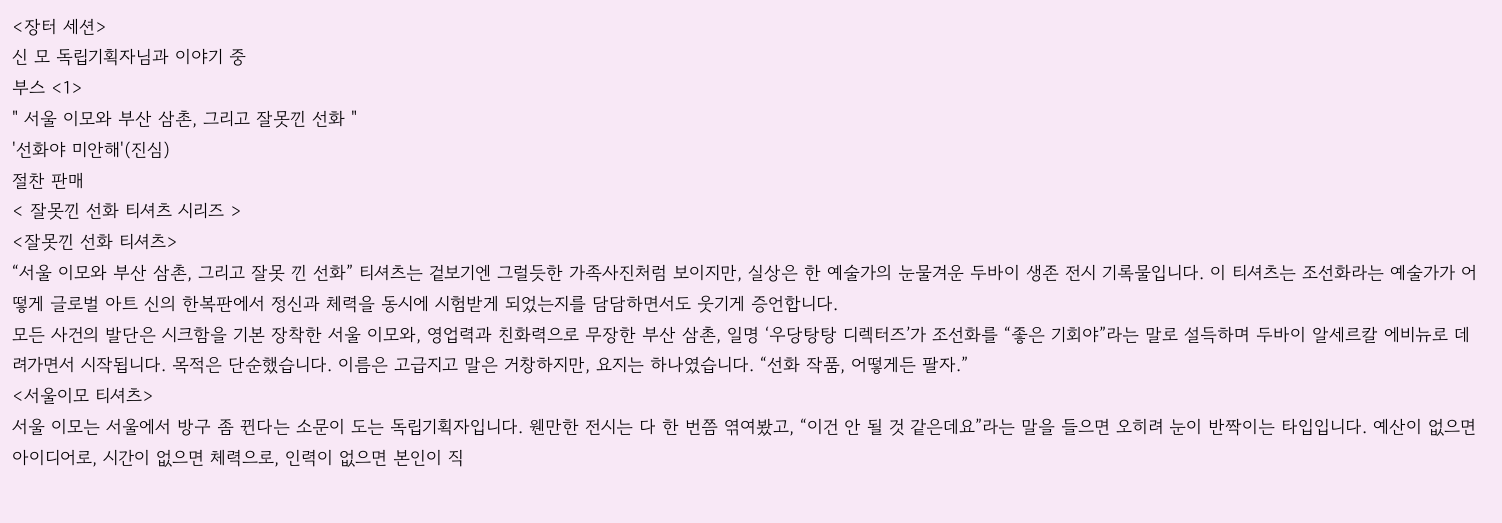<장터 세션>
신 모 독립기획자님과 이야기 중
부스 <1>
" 서울 이모와 부산 삼촌, 그리고 잘못낀 선화 "
'선화야 미안해'(진심)
절찬 판매
< 잘못낀 선화 티셔츠 시리즈 >
<잘못낀 선화 티셔츠>
“서울 이모와 부산 삼촌, 그리고 잘못 낀 선화” 티셔츠는 겉보기엔 그럴듯한 가족사진처럼 보이지만, 실상은 한 예술가의 눈물겨운 두바이 생존 전시 기록물입니다. 이 티셔츠는 조선화라는 예술가가 어떻게 글로벌 아트 신의 한복판에서 정신과 체력을 동시에 시험받게 되었는지를 담담하면서도 웃기게 증언합니다.
모든 사건의 발단은 시크함을 기본 장착한 서울 이모와, 영업력과 친화력으로 무장한 부산 삼촌, 일명 ‘우당탕탕 디렉터즈’가 조선화를 “좋은 기회야”라는 말로 설득하며 두바이 알세르칼 에비뉴로 데려가면서 시작됩니다. 목적은 단순했습니다. 이름은 고급지고 말은 거창하지만, 요지는 하나였습니다. “선화 작품, 어떻게든 팔자.”
<서울이모 티셔츠>
서울 이모는 서울에서 방구 좀 뀐다는 소문이 도는 독립기획자입니다. 웬만한 전시는 다 한 번쯤 엮여봤고, “이건 안 될 것 같은데요”라는 말을 들으면 오히려 눈이 반짝이는 타입입니다. 예산이 없으면 아이디어로, 시간이 없으면 체력으로, 인력이 없으면 본인이 직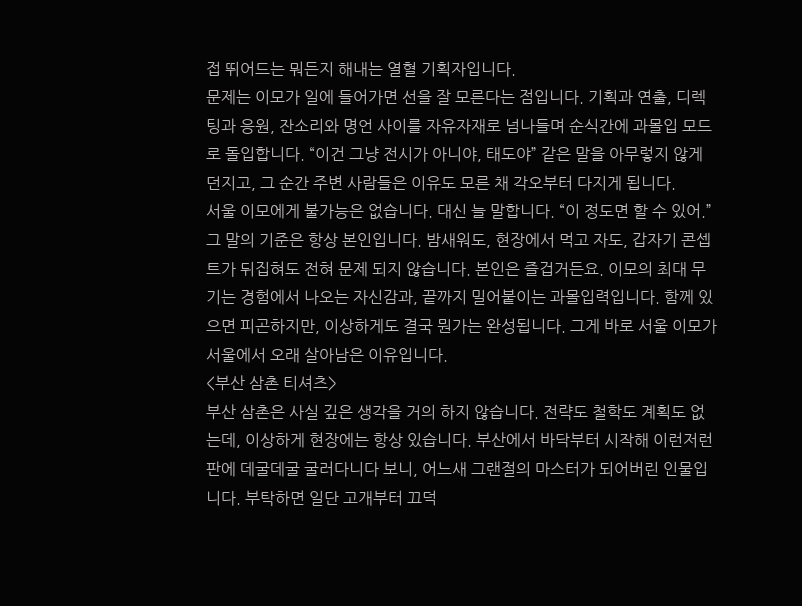접 뛰어드는 뭐든지 해내는 열혈 기획자입니다.
문제는 이모가 일에 들어가면 선을 잘 모른다는 점입니다. 기획과 연출, 디렉팅과 응원, 잔소리와 명언 사이를 자유자재로 넘나들며 순식간에 과몰입 모드로 돌입합니다. “이건 그냥 전시가 아니야, 태도야” 같은 말을 아무렇지 않게 던지고, 그 순간 주변 사람들은 이유도 모른 채 각오부터 다지게 됩니다.
서울 이모에게 불가능은 없습니다. 대신 늘 말합니다. “이 정도면 할 수 있어.” 그 말의 기준은 항상 본인입니다. 밤새워도, 현장에서 먹고 자도, 갑자기 콘셉트가 뒤집혀도 전혀 문제 되지 않습니다. 본인은 즐겁거든요. 이모의 최대 무기는 경험에서 나오는 자신감과, 끝까지 밀어붙이는 과몰입력입니다. 함께 있으면 피곤하지만, 이상하게도 결국 뭔가는 완성됩니다. 그게 바로 서울 이모가 서울에서 오래 살아남은 이유입니다.
<부산 삼촌 티셔츠>
부산 삼촌은 사실 깊은 생각을 거의 하지 않습니다. 전략도 철학도 계획도 없는데, 이상하게 현장에는 항상 있습니다. 부산에서 바닥부터 시작해 이런저런 판에 데굴데굴 굴러다니다 보니, 어느새 그랜절의 마스터가 되어버린 인물입니다. 부탁하면 일단 고개부터 끄덕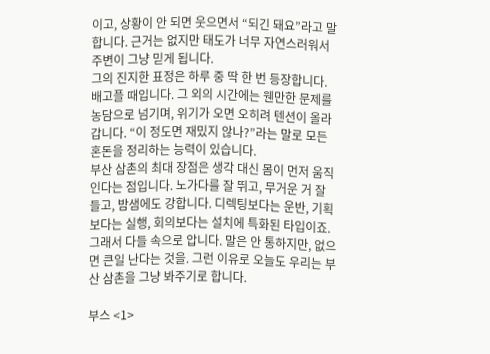이고, 상황이 안 되면 웃으면서 “되긴 돼요”라고 말합니다. 근거는 없지만 태도가 너무 자연스러워서 주변이 그냥 믿게 됩니다.
그의 진지한 표정은 하루 중 딱 한 번 등장합니다. 배고플 때입니다. 그 외의 시간에는 웬만한 문제를 농담으로 넘기며, 위기가 오면 오히려 텐션이 올라갑니다. “이 정도면 재밌지 않나?”라는 말로 모든 혼돈을 정리하는 능력이 있습니다.
부산 삼촌의 최대 장점은 생각 대신 몸이 먼저 움직인다는 점입니다. 노가다를 잘 뛰고, 무거운 거 잘 들고, 밤샘에도 강합니다. 디렉팅보다는 운반, 기획보다는 실행, 회의보다는 설치에 특화된 타입이죠. 그래서 다들 속으로 압니다. 말은 안 통하지만, 없으면 큰일 난다는 것을. 그런 이유로 오늘도 우리는 부산 삼촌을 그냥 봐주기로 합니다.

부스 <1>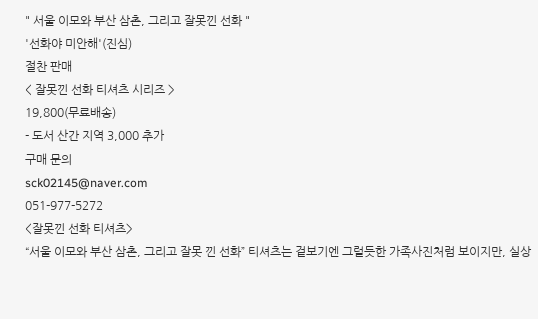" 서울 이모와 부산 삼촌, 그리고 잘못낀 선화 "
'선화야 미안해'(진심)
절찬 판매
< 잘못낀 선화 티셔츠 시리즈 >
19,800(무료배송)
- 도서 산간 지역 3,000 추가
구매 문의
sck02145@naver.com
051-977-5272
<잘못낀 선화 티셔츠>
“서울 이모와 부산 삼촌, 그리고 잘못 낀 선화” 티셔츠는 겉보기엔 그럴듯한 가족사진처럼 보이지만, 실상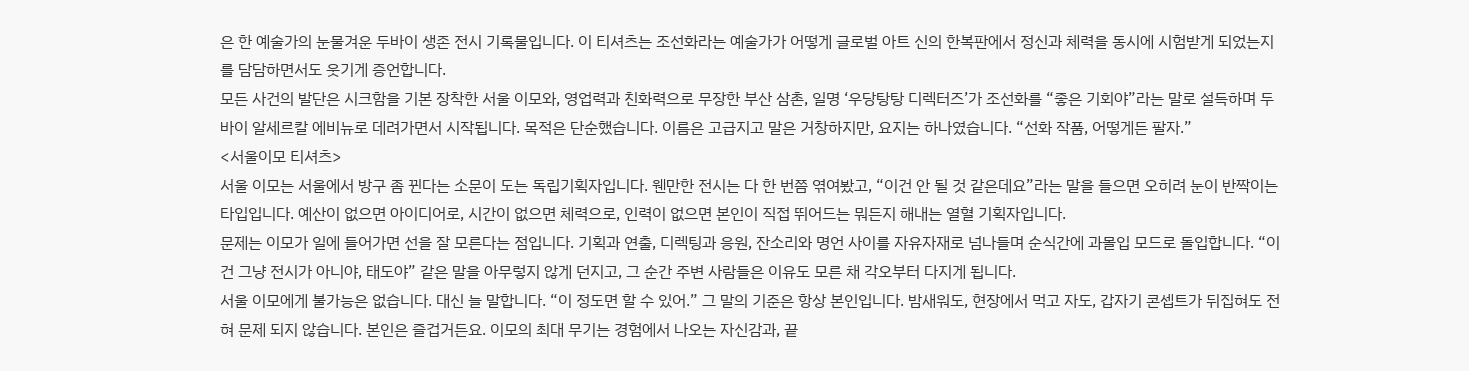은 한 예술가의 눈물겨운 두바이 생존 전시 기록물입니다. 이 티셔츠는 조선화라는 예술가가 어떻게 글로벌 아트 신의 한복판에서 정신과 체력을 동시에 시험받게 되었는지를 담담하면서도 웃기게 증언합니다.
모든 사건의 발단은 시크함을 기본 장착한 서울 이모와, 영업력과 친화력으로 무장한 부산 삼촌, 일명 ‘우당탕탕 디렉터즈’가 조선화를 “좋은 기회야”라는 말로 설득하며 두바이 알세르칼 에비뉴로 데려가면서 시작됩니다. 목적은 단순했습니다. 이름은 고급지고 말은 거창하지만, 요지는 하나였습니다. “선화 작품, 어떻게든 팔자.”
<서울이모 티셔츠>
서울 이모는 서울에서 방구 좀 뀐다는 소문이 도는 독립기획자입니다. 웬만한 전시는 다 한 번쯤 엮여봤고, “이건 안 될 것 같은데요”라는 말을 들으면 오히려 눈이 반짝이는 타입입니다. 예산이 없으면 아이디어로, 시간이 없으면 체력으로, 인력이 없으면 본인이 직접 뛰어드는 뭐든지 해내는 열혈 기획자입니다.
문제는 이모가 일에 들어가면 선을 잘 모른다는 점입니다. 기획과 연출, 디렉팅과 응원, 잔소리와 명언 사이를 자유자재로 넘나들며 순식간에 과몰입 모드로 돌입합니다. “이건 그냥 전시가 아니야, 태도야” 같은 말을 아무렇지 않게 던지고, 그 순간 주변 사람들은 이유도 모른 채 각오부터 다지게 됩니다.
서울 이모에게 불가능은 없습니다. 대신 늘 말합니다. “이 정도면 할 수 있어.” 그 말의 기준은 항상 본인입니다. 밤새워도, 현장에서 먹고 자도, 갑자기 콘셉트가 뒤집혀도 전혀 문제 되지 않습니다. 본인은 즐겁거든요. 이모의 최대 무기는 경험에서 나오는 자신감과, 끝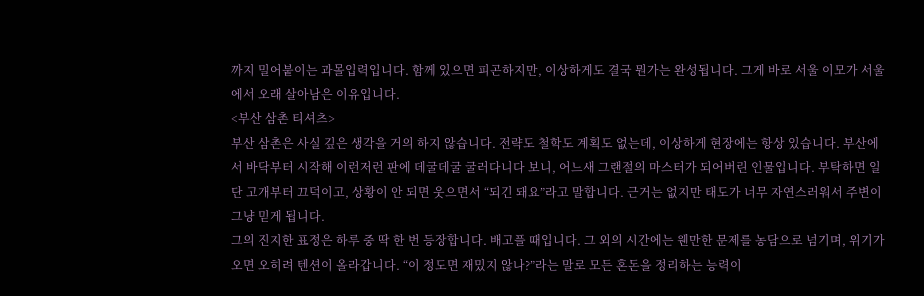까지 밀어붙이는 과몰입력입니다. 함께 있으면 피곤하지만, 이상하게도 결국 뭔가는 완성됩니다. 그게 바로 서울 이모가 서울에서 오래 살아남은 이유입니다.
<부산 삼촌 티셔츠>
부산 삼촌은 사실 깊은 생각을 거의 하지 않습니다. 전략도 철학도 계획도 없는데, 이상하게 현장에는 항상 있습니다. 부산에서 바닥부터 시작해 이런저런 판에 데굴데굴 굴러다니다 보니, 어느새 그랜절의 마스터가 되어버린 인물입니다. 부탁하면 일단 고개부터 끄덕이고, 상황이 안 되면 웃으면서 “되긴 돼요”라고 말합니다. 근거는 없지만 태도가 너무 자연스러워서 주변이 그냥 믿게 됩니다.
그의 진지한 표정은 하루 중 딱 한 번 등장합니다. 배고플 때입니다. 그 외의 시간에는 웬만한 문제를 농담으로 넘기며, 위기가 오면 오히려 텐션이 올라갑니다. “이 정도면 재밌지 않나?”라는 말로 모든 혼돈을 정리하는 능력이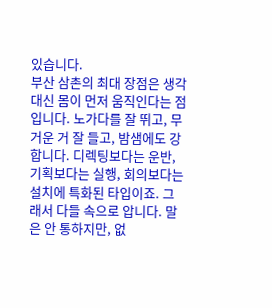있습니다.
부산 삼촌의 최대 장점은 생각 대신 몸이 먼저 움직인다는 점입니다. 노가다를 잘 뛰고, 무거운 거 잘 들고, 밤샘에도 강합니다. 디렉팅보다는 운반, 기획보다는 실행, 회의보다는 설치에 특화된 타입이죠. 그래서 다들 속으로 압니다. 말은 안 통하지만, 없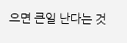으면 큰일 난다는 것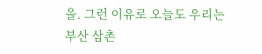을. 그런 이유로 오늘도 우리는 부산 삼촌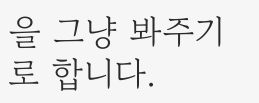을 그냥 봐주기로 합니다.